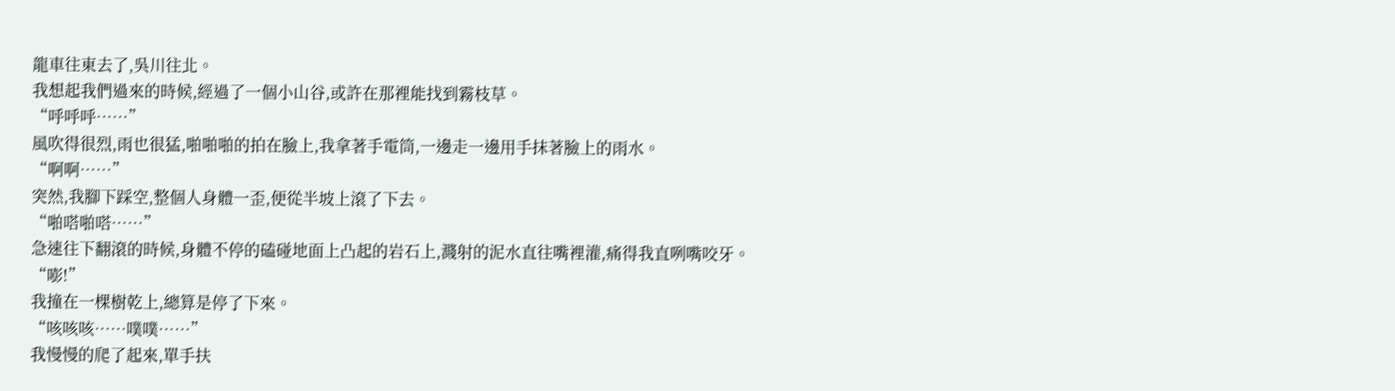龍車往東去了,吳川往北。
我想起我們過來的時候,經過了一個小山谷,或許在那裡能找到霧枝草。
“呼呼呼……”
風吹得很烈,雨也很猛,啪啪啪的拍在臉上,我拿著手電筒,一邊走一邊用手抹著臉上的雨水。
“啊啊……”
突然,我腳下踩空,整個人身體一歪,便從半坡上滾了下去。
“啪嗒啪嗒……”
急速往下翻滾的時候,身體不停的磕碰地面上凸起的岩石上,濺射的泥水直往嘴裡灌,痛得我直咧嘴咬牙。
“嘭!”
我撞在一棵樹乾上,總算是停了下來。
“咳咳咳……噗噗……”
我慢慢的爬了起來,單手扶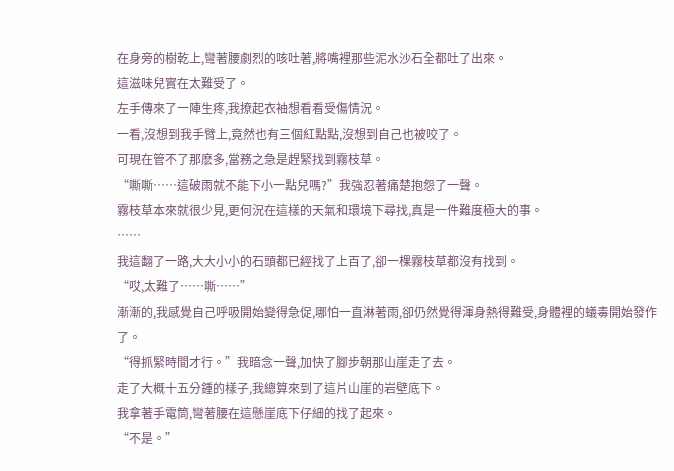在身旁的樹乾上,彎著腰劇烈的咳吐著,將嘴裡那些泥水沙石全都吐了出來。
這滋味兒實在太難受了。
左手傳來了一陣生疼,我撩起衣袖想看看受傷情況。
一看,沒想到我手臂上,竟然也有三個紅點點,沒想到自己也被咬了。
可現在管不了那麽多,當務之急是趕緊找到霧枝草。
“嘶嘶……這破雨就不能下小一點兒嗎?”我強忍著痛楚抱怨了一聲。
霧枝草本來就很少見,更何況在這樣的天氣和環境下尋找,真是一件難度極大的事。
……
我這翻了一路,大大小小的石頭都已經找了上百了,卻一棵霧枝草都沒有找到。
“哎,太難了……嘶……”
漸漸的,我感覺自己呼吸開始變得急促,哪怕一直淋著雨,卻仍然覺得渾身熱得難受,身體裡的蟻毒開始發作了。
“得抓緊時間才行。”我暗念一聲,加快了腳步朝那山崖走了去。
走了大概十五分鍾的樣子,我總算來到了這片山崖的岩壁底下。
我拿著手電筒,彎著腰在這懸崖底下仔細的找了起來。
“不是。”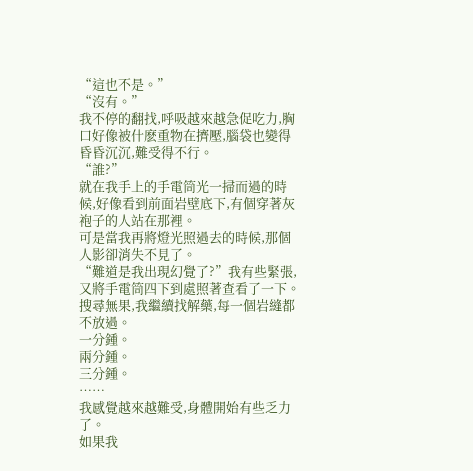“這也不是。”
“沒有。”
我不停的翻找,呼吸越來越急促吃力,胸口好像被什麽重物在擠壓,腦袋也變得昏昏沉沉,難受得不行。
“誰?”
就在我手上的手電筒光一掃而過的時候,好像看到前面岩壁底下,有個穿著灰袍子的人站在那裡。
可是當我再將燈光照過去的時候,那個人影卻消失不見了。
“難道是我出現幻覺了?”我有些緊張,又將手電筒四下到處照著查看了一下。
搜尋無果,我繼續找解藥,每一個岩縫都不放過。
一分鍾。
兩分鍾。
三分鍾。
……
我感覺越來越難受,身體開始有些乏力了。
如果我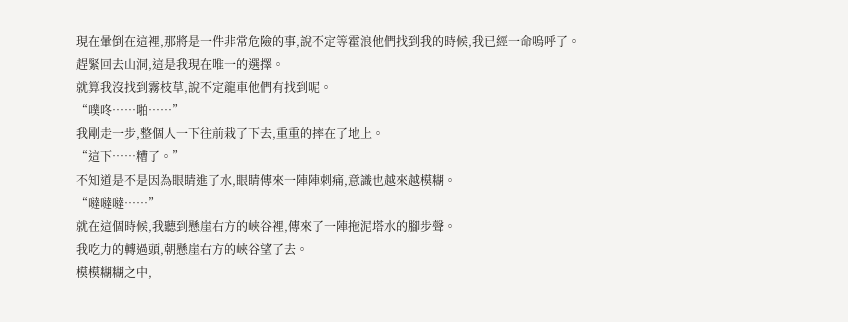現在暈倒在這裡,那將是一件非常危險的事,說不定等霍浪他們找到我的時候,我已經一命嗚呼了。
趕緊回去山洞,這是我現在唯一的選擇。
就算我沒找到霧枝草,說不定龍車他們有找到呢。
“噗咚……啪……”
我剛走一步,整個人一下往前栽了下去,重重的摔在了地上。
“這下……糟了。”
不知道是不是因為眼睛進了水,眼睛傳來一陣陣刺痛,意識也越來越模糊。
“噠噠噠……”
就在這個時候,我聽到懸崖右方的峽谷裡,傳來了一陣拖泥塔水的腳步聲。
我吃力的轉過頭,朝懸崖右方的峽谷望了去。
模模糊糊之中,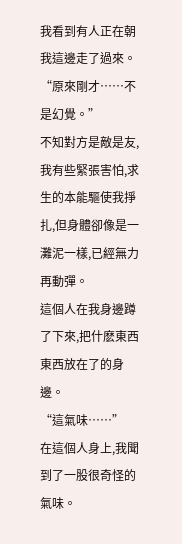我看到有人正在朝我這邊走了過來。 “原來剛才……不是幻覺。”
不知對方是敵是友,我有些緊張害怕,求生的本能驅使我掙扎,但身體卻像是一灘泥一樣,已經無力再動彈。
這個人在我身邊蹲了下來,把什麽東西東西放在了的身邊。
“這氣味……”
在這個人身上,我聞到了一股很奇怪的氣味。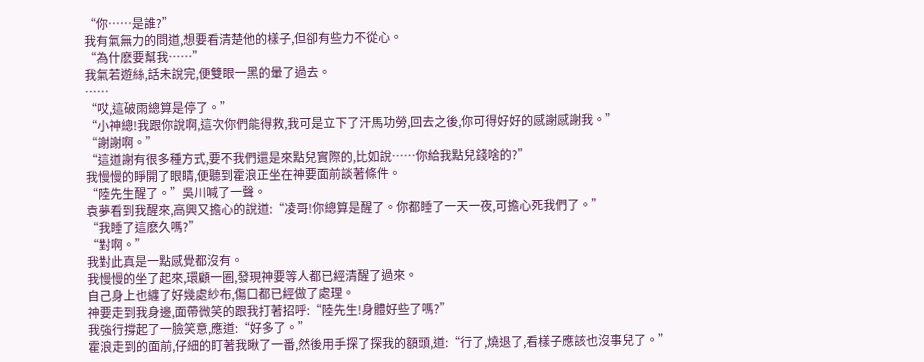“你……是誰?”
我有氣無力的問道,想要看清楚他的樣子,但卻有些力不從心。
“為什麽要幫我……”
我氣若遊絲,話未說完,便雙眼一黑的暈了過去。
……
“哎,這破雨總算是停了。”
“小神總!我跟你說啊,這次你們能得救,我可是立下了汗馬功勞,回去之後,你可得好好的感謝感謝我。”
“謝謝啊。”
“這道謝有很多種方式,要不我們還是來點兒實際的,比如說……你給我點兒錢啥的?”
我慢慢的睜開了眼睛,便聽到霍浪正坐在神要面前談著條件。
“陸先生醒了。”吳川喊了一聲。
袁夢看到我醒來,高興又擔心的說道:“凌哥!你總算是醒了。你都睡了一天一夜,可擔心死我們了。”
“我睡了這麽久嗎?”
“對啊。”
我對此真是一點感覺都沒有。
我慢慢的坐了起來,環顧一圈,發現神要等人都已經清醒了過來。
自己身上也纏了好幾處紗布,傷口都已經做了處理。
神要走到我身邊,面帶微笑的跟我打著招呼:“陸先生!身體好些了嗎?”
我強行撐起了一臉笑意,應道:“好多了。”
霍浪走到的面前,仔細的盯著我瞅了一番,然後用手探了探我的額頭,道:“行了,燒退了,看樣子應該也沒事兒了。”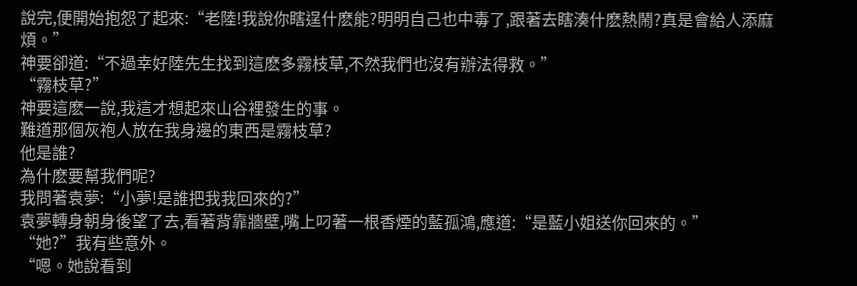說完,便開始抱怨了起來:“老陸!我說你瞎逞什麽能?明明自己也中毒了,跟著去瞎湊什麽熱鬧?真是會給人添麻煩。”
神要卻道:“不過幸好陸先生找到這麽多霧枝草,不然我們也沒有辦法得救。”
“霧枝草?”
神要這麽一說,我這才想起來山谷裡發生的事。
難道那個灰袍人放在我身邊的東西是霧枝草?
他是誰?
為什麽要幫我們呢?
我問著袁夢:“小夢!是誰把我我回來的?”
袁夢轉身朝身後望了去,看著背靠牆壁,嘴上叼著一根香煙的藍孤鴻,應道:“是藍小姐送你回來的。”
“她?”我有些意外。
“嗯。她說看到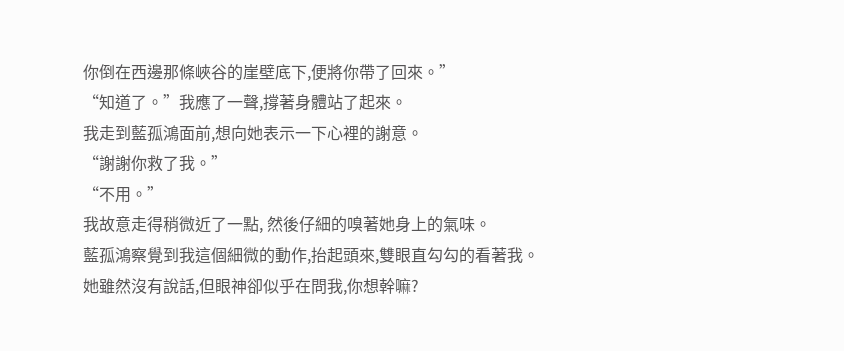你倒在西邊那條峽谷的崖壁底下,便將你帶了回來。”
“知道了。”我應了一聲,撐著身體站了起來。
我走到藍孤鴻面前,想向她表示一下心裡的謝意。
“謝謝你救了我。”
“不用。”
我故意走得稍微近了一點, 然後仔細的嗅著她身上的氣味。
藍孤鴻察覺到我這個細微的動作,抬起頭來,雙眼直勾勾的看著我。
她雖然沒有說話,但眼神卻似乎在問我,你想幹嘛?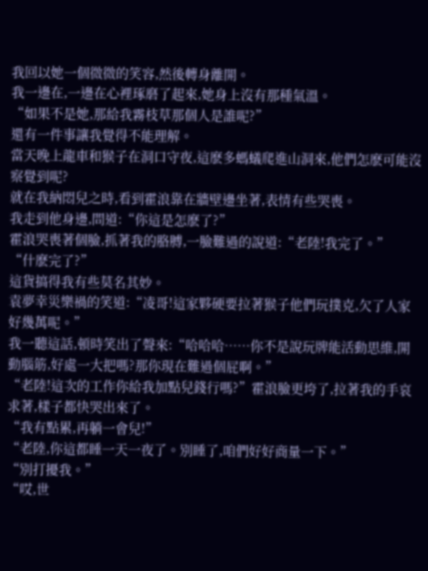我回以她一個微微的笑容,然後轉身離開。
我一邊在,一邊在心裡琢磨了起來,她身上沒有那種氣溫。
“如果不是她,那給我霧枝草那個人是誰呢?”
還有一件事讓我覺得不能理解。
當天晚上龍車和猴子在洞口守夜,這麽多螞蟻爬進山洞來,他們怎麽可能沒察覺到呢?
就在我納悶兒之時,看到霍浪靠在牆壁邊坐著,表情有些哭喪。
我走到他身邊,問道:“你這是怎麽了?”
霍浪哭喪著個臉,抓著我的胳膊,一臉難過的說道:“老陸!我完了。”
“什麽完了?”
這貨搞得我有些莫名其妙。
袁夢幸災樂禍的笑道:“凌哥!這家夥硬要拉著猴子他們玩撲克,欠了人家好幾萬呢。”
我一聽這話,頓時笑出了聲來:“哈哈哈……你不是說玩牌能活動思維,開動腦筋,好處一大把嗎?那你現在難過個屁啊。”
“老陸!這次的工作你給我加點兒錢行嗎?”霍浪臉更垮了,拉著我的手哀求著,樣子都快哭出來了。
“我有點累,再躺一會兒!”
“老陸,你這都睡一天一夜了。別睡了,咱們好好商量一下。”
“別打擾我。”
“哎,世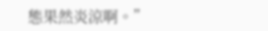態果然炎涼啊。”